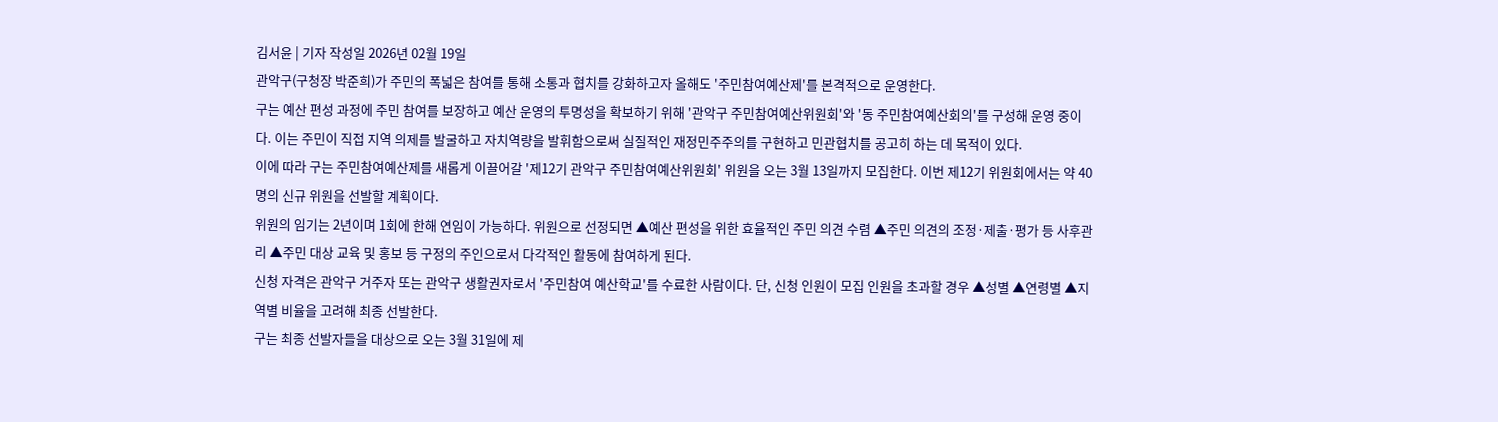김서윤 | 기자 작성일 2026년 02월 19일
관악구(구청장 박준희)가 주민의 폭넓은 참여를 통해 소통과 협치를 강화하고자 올해도 '주민참여예산제'를 본격적으로 운영한다.
구는 예산 편성 과정에 주민 참여를 보장하고 예산 운영의 투명성을 확보하기 위해 '관악구 주민참여예산위원회'와 '동 주민참여예산회의'를 구성해 운영 중이다. 이는 주민이 직접 지역 의제를 발굴하고 자치역량을 발휘함으로써 실질적인 재정민주주의를 구현하고 민관협치를 공고히 하는 데 목적이 있다.
이에 따라 구는 주민참여예산제를 새롭게 이끌어갈 '제12기 관악구 주민참여예산위원회' 위원을 오는 3월 13일까지 모집한다. 이번 제12기 위원회에서는 약 40명의 신규 위원을 선발할 계획이다.
위원의 임기는 2년이며 1회에 한해 연임이 가능하다. 위원으로 선정되면 ▲예산 편성을 위한 효율적인 주민 의견 수렴 ▲주민 의견의 조정·제출·평가 등 사후관리 ▲주민 대상 교육 및 홍보 등 구정의 주인으로서 다각적인 활동에 참여하게 된다.
신청 자격은 관악구 거주자 또는 관악구 생활권자로서 '주민참여 예산학교'를 수료한 사람이다. 단, 신청 인원이 모집 인원을 초과할 경우 ▲성별 ▲연령별 ▲지역별 비율을 고려해 최종 선발한다.
구는 최종 선발자들을 대상으로 오는 3월 31일에 제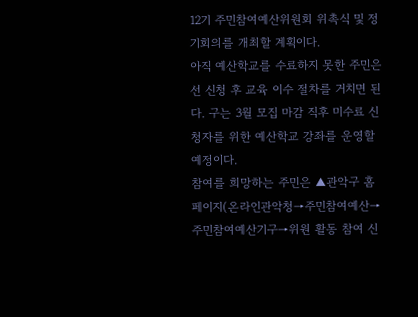12기 주민참여예산위원회 위촉식 및 정기회의를 개최할 계획이다.
아직 예산학교를 수료하지 못한 주민은 선 신청 후 교육 이수 절차를 거치면 된다. 구는 3월 모집 마감 직후 미수료 신청자를 위한 예산학교 강좌를 운영할 예정이다.
참여를 희망하는 주민은 ▲관악구 홈페이지(온라인관악청→주민참여예산→주민참여예산기구→위원 활동 참여 신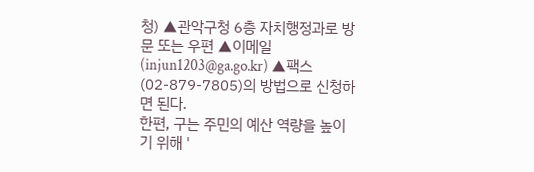청) ▲관악구청 6층 자치행정과로 방문 또는 우편 ▲이메일(injun1203@ga.go.kr) ▲팩스(02-879-7805)의 방법으로 신청하면 된다.
한편, 구는 주민의 예산 역량을 높이기 위해 '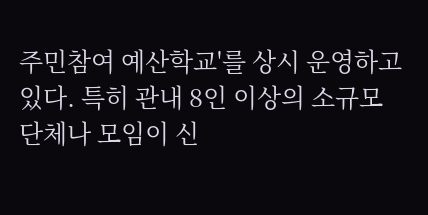주민참여 예산학교'를 상시 운영하고 있다. 특히 관내 8인 이상의 소규모 단체나 모임이 신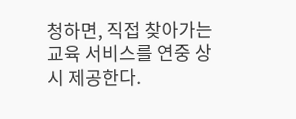청하면, 직접 찾아가는 교육 서비스를 연중 상시 제공한다.